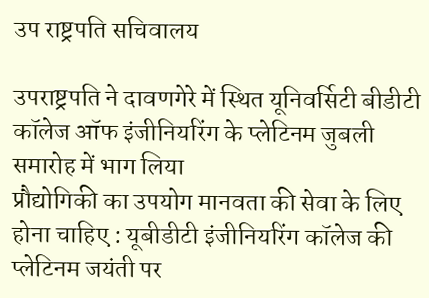उप राष्ट्रपति सचिवालय

उपराष्ट्रपति ने दावणगेरे में स्थित यूनिवर्सिटी बीडीटी कॉलेज ऑफ इंजीनियरिंग के प्लेटिनम जुबली समारोह में भाग लिया
प्रौद्योगिकी का उपयोग मानवता की सेवा के लिए होना चाहिए : यूबीडीटी इंजीनियरिंग कॉलेज की प्लेटिनम जयंती पर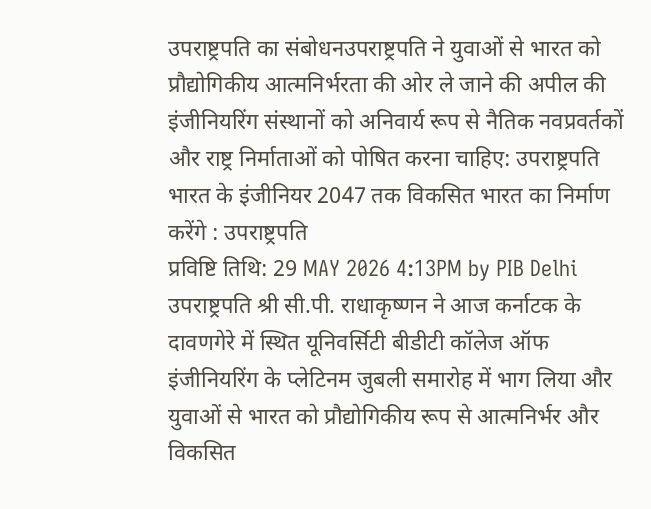उपराष्ट्रपति का संबोधनउपराष्ट्रपति ने युवाओं से भारत को प्रौद्योगिकीय आत्मनिर्भरता की ओर ले जाने की अपील की
इंजीनियरिंग संस्थानों को अनिवार्य रूप से नैतिक नवप्रवर्तकों और राष्ट्र निर्माताओं को पोषित करना चाहिए: उपराष्ट्रपति
भारत के इंजीनियर 2047 तक विकसित भारत का निर्माण करेंगे : उपराष्ट्रपति
प्रविष्टि तिथि: 29 MAY 2026 4:13PM by PIB Delhi
उपराष्ट्रपति श्री सी.पी. राधाकृष्णन ने आज कर्नाटक के दावणगेरे में स्थित यूनिवर्सिटी बीडीटी कॉलेज ऑफ इंजीनियरिंग के प्लेटिनम जुबली समारोह में भाग लिया और युवाओं से भारत को प्रौद्योगिकीय रूप से आत्मनिर्भर और विकसित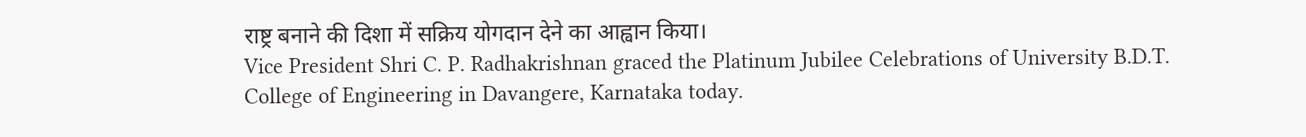राष्ट्र बनाने की दिशा में सक्रिय योगदान देने का आह्वान किया।
Vice President Shri C. P. Radhakrishnan graced the Platinum Jubilee Celebrations of University B.D.T. College of Engineering in Davangere, Karnataka today.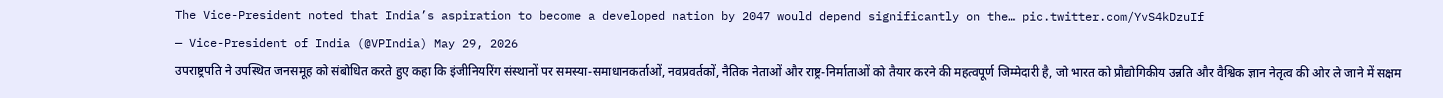The Vice-President noted that India’s aspiration to become a developed nation by 2047 would depend significantly on the… pic.twitter.com/YvS4kDzuIf
— Vice-President of India (@VPIndia) May 29, 2026
उपराष्ट्रपति ने उपस्थित जनसमूह को संबोधित करते हुए कहा कि इंजीनियरिंग संस्थानों पर समस्या-समाधानकर्ताओं, नवप्रवर्तकों, नैतिक नेताओं और राष्ट्र-निर्माताओं को तैयार करने की महत्वपूर्ण जिम्मेदारी है, जो भारत को प्रौद्योगिकीय उन्नति और वैश्विक ज्ञान नेतृत्व की ओर ले जाने में सक्षम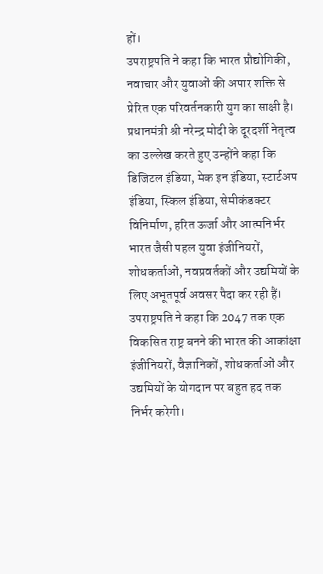हों।
उपराष्ट्रपति ने कहा कि भारत प्रौद्योगिकी, नवाचार और युवाओं की अपार शक्ति से प्रेरित एक परिवर्तनकारी युग का साक्षी है। प्रधानमंत्री श्री नरेन्द्र मोदी के दूरदर्शी नेतृत्व का उल्लेख करते हुए उन्होंने कहा कि डिजिटल इंडिया, मेक इन इंडिया, स्टार्टअप इंडिया, स्किल इंडिया, सेमीकंडक्टर विनिर्माण, हरित ऊर्जा और आत्मनिर्भर भारत जैसी पहल युवा इंजीनियरों, शोधकर्ताओं, नवप्रवर्तकों और उद्यमियों के लिए अभूतपूर्व अवसर पैदा कर रही हैं।
उपराष्ट्रपति ने कहा कि 2047 तक एक विकसित राष्ट्र बनने की भारत की आकांक्षा इंजीनियरों, वैज्ञानिकों, शोधकर्ताओं और उद्यमियों के योगदान पर बहुत हद तक निर्भर करेगी।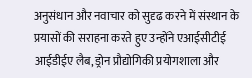अनुसंधान और नवाचार को सुदृढ करने में संस्थान के प्रयासों की सराहना करते हुए उन्होंने एआईसीटीई आईडीईए लैब, ड्रोन प्रौद्योगिकी प्रयोगशाला और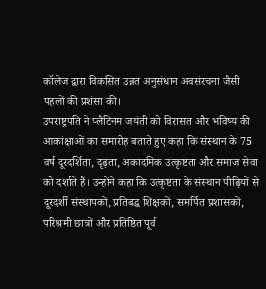कॉलेज द्वारा विकसित उन्नत अनुसंधान अवसंरचना जैसी पहलों की प्रशंसा की।
उपराष्ट्रपति ने प्लैटिनम जयंती को विरासत और भविष्य की आकांक्षाओं का समारोह बताते हुए कहा कि संस्थान के 75 वर्ष दूरदर्शिता, दृढ़ता, अकादमिक उत्कृष्टता और समाज सेवा को दर्शाते हैं। उन्होंने कहा कि उत्कृष्टता के संस्थान पीढ़ियों से दूरदर्शी संस्थापकों, प्रतिबद्ध शिक्षकों, समर्पित प्रशासकों, परिश्रमी छात्रों और प्रतिष्ठित पूर्व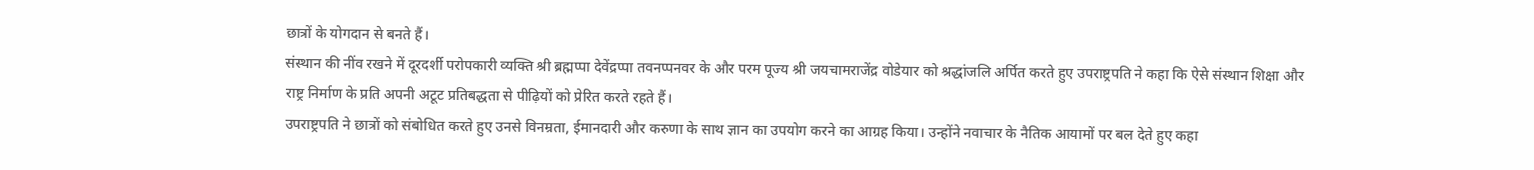छात्रों के योगदान से बनते हैं।
संस्थान की नींव रखने में दूरदर्शी परोपकारी व्यक्ति श्री ब्रह्मप्पा देवेंद्रप्पा तवनप्पनवर के और परम पूज्य श्री जयचामराजेंद्र वोडेयार को श्रद्धांजलि अर्पित करते हुए उपराष्ट्रपति ने कहा कि ऐसे संस्थान शिक्षा और राष्ट्र निर्माण के प्रति अपनी अटूट प्रतिबद्धता से पीढ़ियों को प्रेरित करते रहते हैं।
उपराष्ट्रपति ने छात्रों को संबोधित करते हुए उनसे विनम्रता, ईमानदारी और करुणा के साथ ज्ञान का उपयोग करने का आग्रह किया। उन्होंने नवाचार के नैतिक आयामों पर बल देते हुए कहा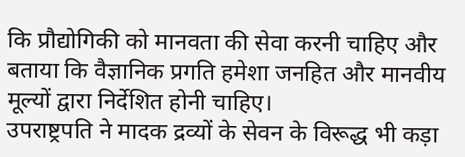कि प्रौद्योगिकी को मानवता की सेवा करनी चाहिए और बताया कि वैज्ञानिक प्रगति हमेशा जनहित और मानवीय मूल्यों द्वारा निर्देशित होनी चाहिए।
उपराष्ट्रपति ने मादक द्रव्यों के सेवन के विरूद्ध भी कड़ा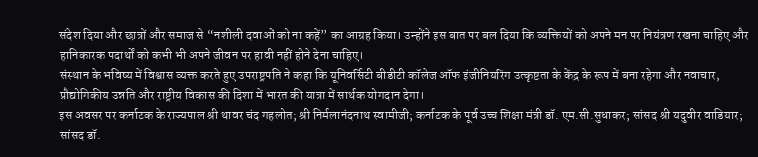संदेश दिया और छात्रों और समाज से “नशीली दवाओं को ना कहें” का आग्रह किया। उन्होंने इस बात पर बल दिया कि व्यक्तियों को अपने मन पर नियंत्रण रखना चाहिए और हानिकारक पदार्थों को कभी भी अपने जीवन पर हावी नहीं होने देना चाहिए।
संस्थान के भविष्य में विश्वास व्यक्त करते हुए उपराष्ट्रपति ने कहा कि यूनिवर्सिटी बीडीटी कॉलेज ऑफ इंजीनियरिंग उत्कृष्टता के केंद्र के रूप में बना रहेगा और नवाचार, प्रौद्योगिकीय उन्नति और राष्ट्रीय विकास की दिशा में भारत की यात्रा में सार्थक योगदान देगा।
इस अवसर पर कर्नाटक के राज्यपाल श्री थावर चंद गहलोत; श्री निर्मलानंदनाथ स्वामीजी; कर्नाटक के पूर्व उच्च शिक्षा मंत्री डॉ. एम.सी.सुधाकर; सांसद श्री यदुवीर वाडियार; सांसद डॉ.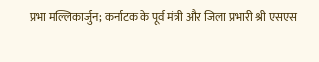प्रभा मल्लिकार्जुन; कर्नाटक के पूर्व मंत्री और जिला प्रभारी श्री एसएस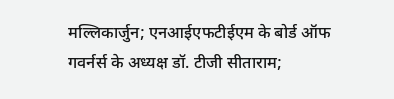मल्लिकार्जुन; एनआईएफटीईएम के बोर्ड ऑफ गवर्नर्स के अध्यक्ष डॉ. टीजी सीताराम;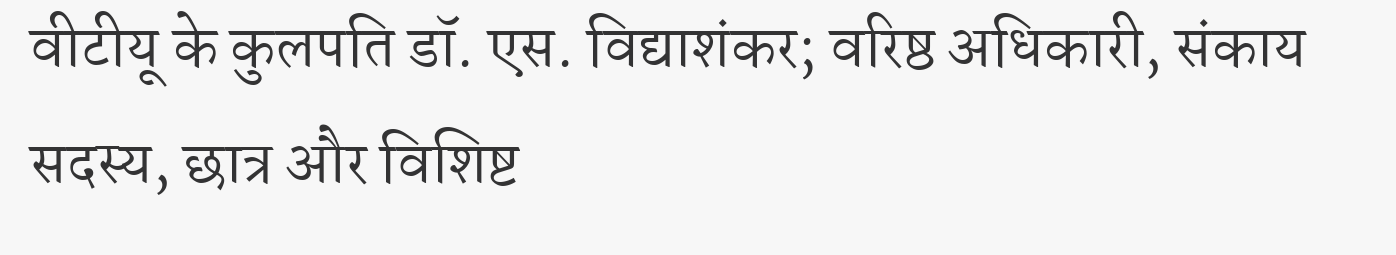वीटीयू के कुलपति डॉ. एस. विद्याशंकर; वरिष्ठ अधिकारी, संकाय सदस्य, छात्र और विशिष्ट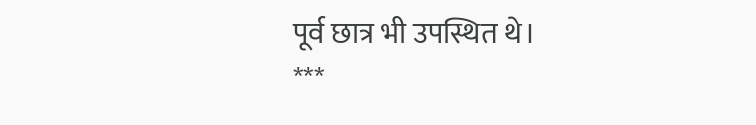पूर्व छात्र भी उपस्थित थे।
***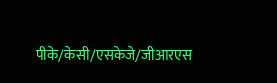पीके/केसी/एसकेजे/जीआरएस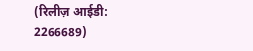(रिलीज़ आईडी: 2266689)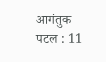आगंतुक पटल : 11